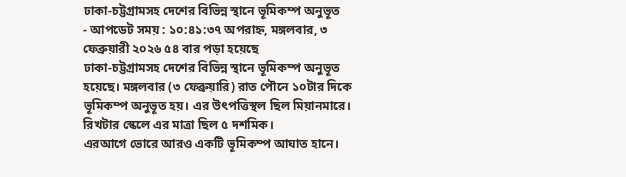ঢাকা-চট্টগ্রামসহ দেশের বিভিন্ন স্থানে ভূমিকম্প অনুভূত
- আপডেট সময় : ১০:৪১:৩৭ অপরাহ্ন, মঙ্গলবার, ৩ ফেব্রুয়ারী ২০২৬ ৫৪ বার পড়া হয়েছে
ঢাকা-চট্টগ্রামসহ দেশের বিভিন্ন স্থানে ভূমিকম্প অনুভূত হয়েছে। মঙ্গলবার (৩ ফেব্রুয়ারি) রাত পৌনে ১০টার দিকে ভূমিকম্প অনুভূত হয়। এর উৎপত্তিস্থল ছিল মিয়ানমারে। রিখটার স্কেলে এর মাত্রা ছিল ৫ দশমিক।
এরআগে ভোরে আরও একটি ভূমিকম্প আঘাত হানে।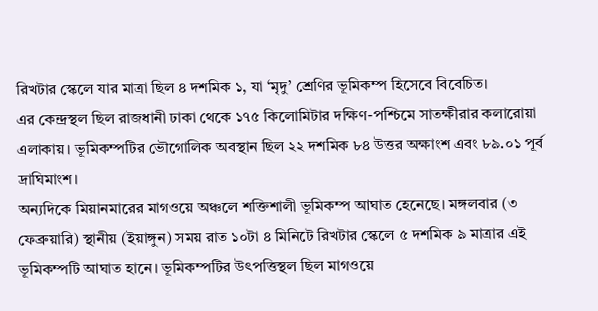রিখটার স্কেলে যার মাত্রা ছিল ৪ দশমিক ১, যা ‘মৃদু’ শ্রেণির ভূমিকম্প হিসেবে বিবেচিত।
এর কেন্দ্রস্থল ছিল রাজধানী ঢাকা থেকে ১৭৫ কিলোমিটার দক্ষিণ-পশ্চিমে সাতক্ষীরার কলারোয়া এলাকায়। ভূমিকম্পটির ভৌগোলিক অবস্থান ছিল ২২ দশমিক ৮৪ উত্তর অক্ষাংশ এবং ৮৯.০১ পূর্ব দ্রাঘিমাংশ।
অন্যদিকে মিয়ানমারের মাগওয়ে অঞ্চলে শক্তিশালী ভূমিকম্প আঘাত হেনেছে। মঙ্গলবার (৩ ফেব্রুয়ারি) স্থানীয় (ইয়াঙ্গুন) সময় রাত ১০টা ৪ মিনিটে রিখটার স্কেলে ৫ দশমিক ৯ মাত্রার এই ভূমিকম্পটি আঘাত হানে। ভূমিকম্পটির উৎপত্তিস্থল ছিল মাগওয়ে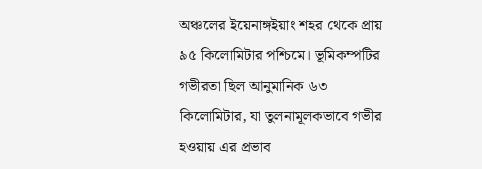অঞ্চলের ইয়েনাঙ্গইয়াং শহর থেকে প্রায় ৯৫ কিলোমিটার পশ্চিমে। ভূমিকম্পটির গভীরতা ছিল আনুমানিক ৬৩ কিলোমিটার, যা তুলনামূলকভাবে গভীর হওয়ায় এর প্রভাব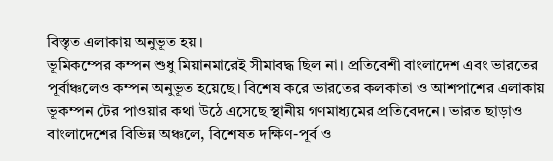বিস্তৃত এলাকায় অনুভূত হয়।
ভূমিকম্পের কম্পন শুধু মিয়ানমারেই সীমাবদ্ধ ছিল না। প্রতিবেশী বাংলাদেশ এবং ভারতের পূর্বাঞ্চলেও কম্পন অনুভূত হয়েছে। বিশেষ করে ভারতের কলকাতা ও আশপাশের এলাকায় ভূকম্পন টের পাওয়ার কথা উঠে এসেছে স্থানীয় গণমাধ্যমের প্রতিবেদনে। ভারত ছাড়াও বাংলাদেশের বিভিন্ন অঞ্চলে, বিশেষত দক্ষিণ-পূর্ব ও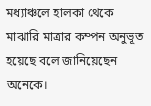মধ্যাঞ্চলে হালকা থেকে মাঝারি মাত্রার কম্পন অনুভূত হয়েছে বলে জানিয়েছেন অনেকে।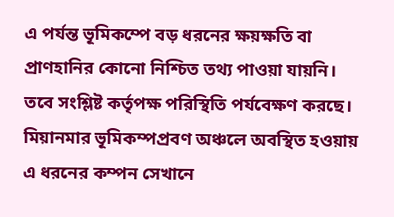এ পর্যন্ত ভূমিকম্পে বড় ধরনের ক্ষয়ক্ষতি বা প্রাণহানির কোনো নিশ্চিত তথ্য পাওয়া যায়নি। তবে সংশ্লিষ্ট কর্তৃপক্ষ পরিস্থিতি পর্যবেক্ষণ করছে। মিয়ানমার ভূমিকম্পপ্রবণ অঞ্চলে অবস্থিত হওয়ায় এ ধরনের কম্পন সেখানে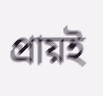প্রায়ই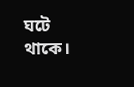ঘটে থাকে।